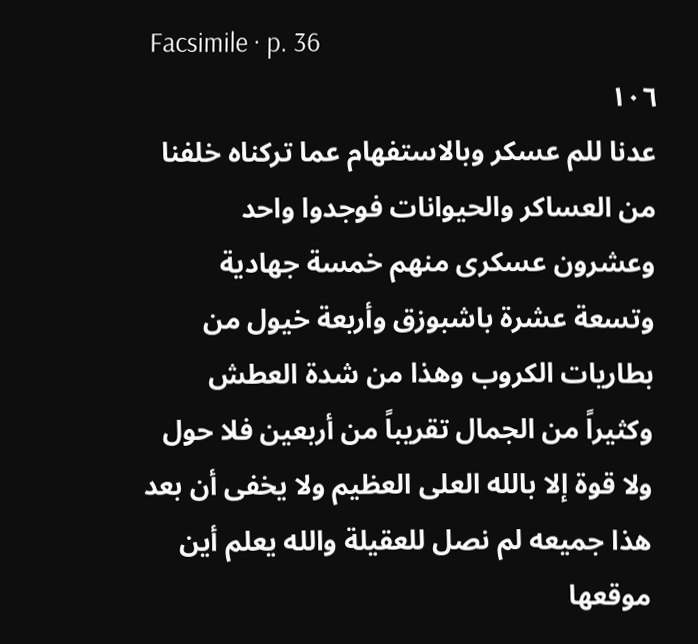Facsimile · p. 36
١٠٦
عدنا للم عسكر وبالاستفهام عما تركناه خلفنا من العساكر والحيوانات فوجدوا واحد وعشرون عسكرى منهم خمسة جهادية وتسعة عشرة باشبوزق وأربعة خيول من بطاريات الكروب وهذا من شدة العطش وكثيراً من الجمال تقريباً من أربعين فلا حول ولا قوة إلا بالله العلى العظيم ولا يخفى أن بعد هذا جميعه لم نصل للعقيلة والله يعلم أين موقعها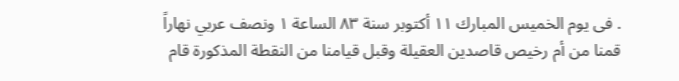. فى يوم الخميس المبارك ١١ أكتوبر سنة ٨٣ الساعة ١ ونصف عربي نهاراً قمنا من أم رخيص قاصدين العقيلة وقبل قيامنا من النقطة المذكورة قام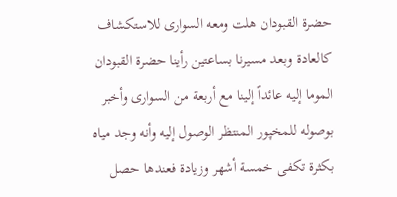حضرة القبودان هلت ومعه السوارى للاستكشاف كالعادة وبعد مسيرنا بساعتين رأينا حضرة القبودان الموما إليه عائداً إلينا مع أربعة من السوارى وأخبر بوصوله للمخپور المنتظر الوصول إليه وأنه وجد مياه بكثرة تكفى خمسة أشهر وزيادة فعندها حصل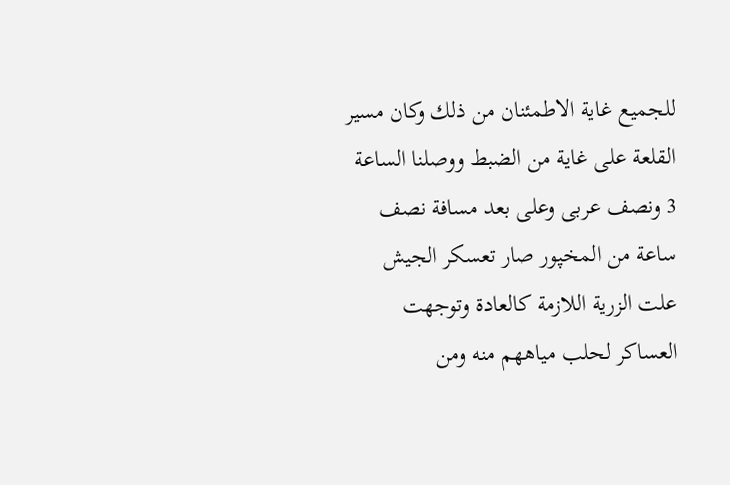للجميع غاية الاطمئنان من ذلك وكان مسير القلعة على غاية من الضبط ووصلنا الساعة 3 ونصف عربى وعلى بعد مسافة نصف ساعة من المخپور صار تعسكر الجيش علت الزرية اللازمة كالعادة وتوجهت العساكر لحلب مياههم منه ومن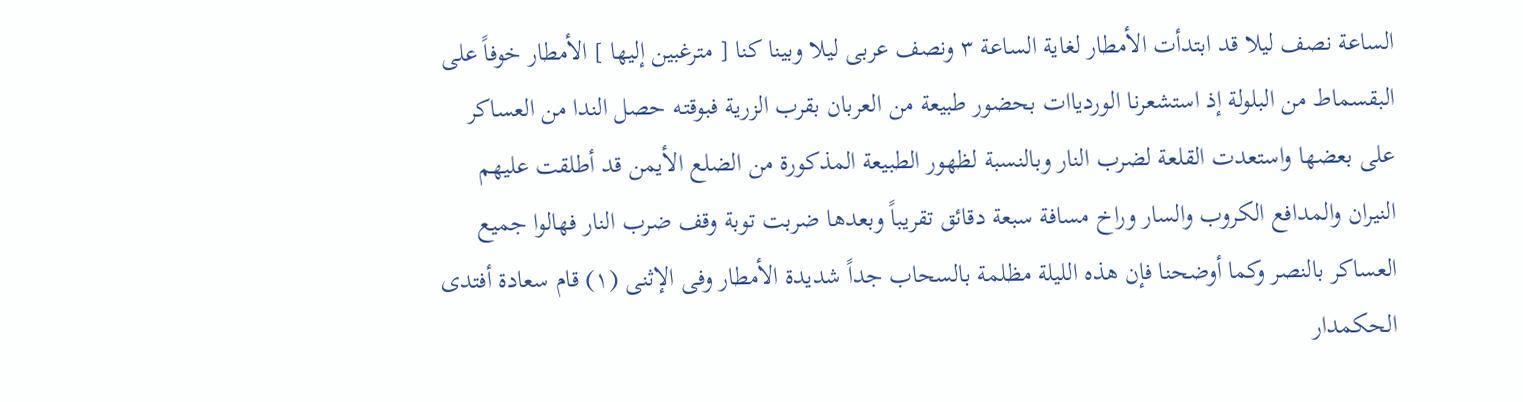الساعة نصف ليلا قد ابتدأت الأمطار لغاية الساعة ٣ ونصف عربى ليلا وبينا كنا [ مترغبين إليها ] الأمطار خوفاً على البقسماط من البلولة إذ استشعرنا الوردياات بحضور طبيعة من العربان بقرب الزرية فبوقتـه حصل الندا من العساكر على بعضها واستعدت القلعة لضرب النار وبالنسبة لظهور الطبيعة المذكورة من الضلع الأيمن قد أطلقت عليهم النيران والمدافع الكروب والسار وراخ مسافة سبعة دقائق تقريباً وبعدها ضربت توبة وقف ضرب النار فهالوا جميع العساكر بالنصر وكما أوضحنا فإن هذه الليلة مظلمة بالسحاب جداً شديدة الأمطار وفى الإثنى (۱) قام سعادة أفتدى الحكمدار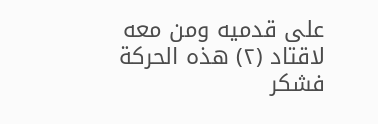على قدميه ومن معه لاقتاد (۲) هذه الحركة فشكر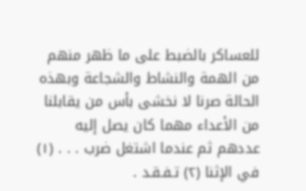للعساكر بالضبط على ما ظهر منهم من الهمة والنشاط والشجاعة وبهذه الحالة صرنا لا نخشى بأس من يقابلنا من الأعداء مهما كان يصل إليه عددهم ثم عندما اشتغل ضرب . . . (۱) في الإثنا (۲) تـفـقـد .